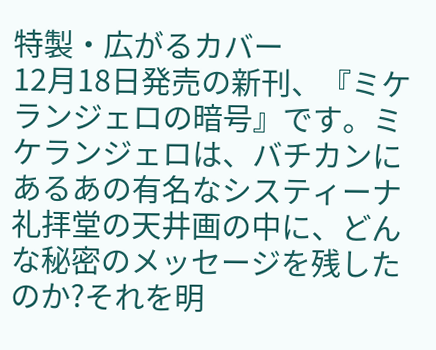特製・広がるカバー
12月18日発売の新刊、『ミケランジェロの暗号』です。ミケランジェロは、バチカンにあるあの有名なシスティーナ礼拝堂の天井画の中に、どんな秘密のメッセージを残したのか?それを明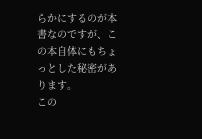らかにするのが本書なのですが、この本自体にもちょっとした秘密があります。
この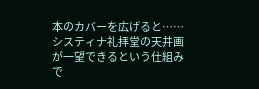本のカバーを広げると……
システィナ礼拝堂の天井画が一望できるという仕組みで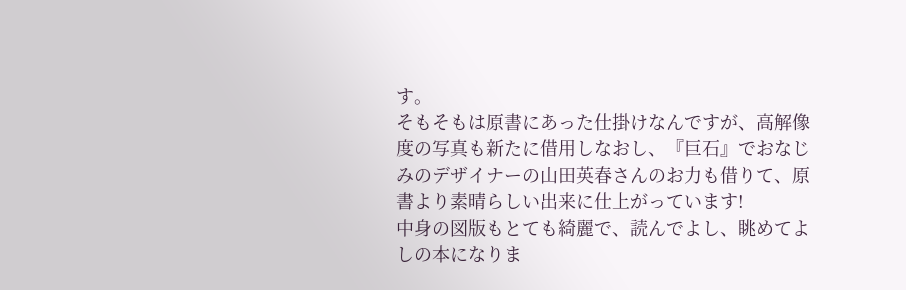す。
そもそもは原書にあった仕掛けなんですが、高解像度の写真も新たに借用しなおし、『巨石』でおなじみのデザイナーの山田英春さんのお力も借りて、原書より素晴らしい出来に仕上がっています!
中身の図版もとても綺麗で、読んでよし、眺めてよしの本になりま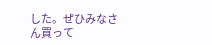した。ぜひみなさん買って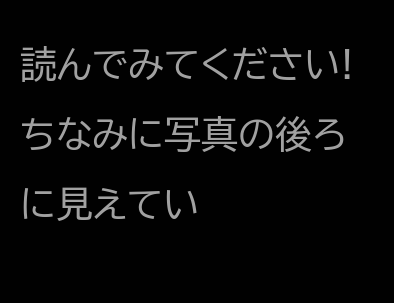読んでみてください!
ちなみに写真の後ろに見えてい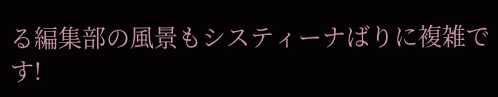る編集部の風景もシスティーナばりに複雑です!